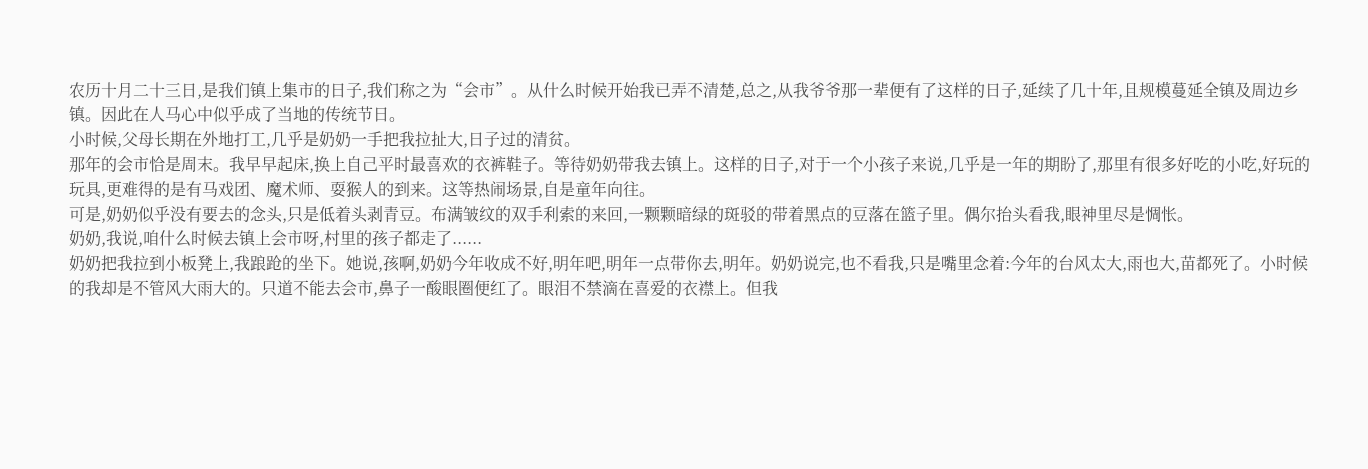农历十月二十三日,是我们镇上集市的日子,我们称之为“会市”。从什么时候开始我已弄不清楚,总之,从我爷爷那一辈便有了这样的日子,延续了几十年,且规模蔓延全镇及周边乡镇。因此在人马心中似乎成了当地的传统节日。
小时候,父母长期在外地打工,几乎是奶奶一手把我拉扯大,日子过的清贫。
那年的会市恰是周末。我早早起床,换上自己平时最喜欢的衣裤鞋子。等待奶奶带我去镇上。这样的日子,对于一个小孩子来说,几乎是一年的期盼了,那里有很多好吃的小吃,好玩的玩具,更难得的是有马戏团、魔术师、耍猴人的到来。这等热闹场景,自是童年向往。
可是,奶奶似乎没有要去的念头,只是低着头剥青豆。布满皱纹的双手利索的来回,一颗颗暗绿的斑驳的带着黑点的豆落在篮子里。偶尔抬头看我,眼神里尽是惆怅。
奶奶,我说,咱什么时候去镇上会市呀,村里的孩子都走了......
奶奶把我拉到小板凳上,我踉跄的坐下。她说,孩啊,奶奶今年收成不好,明年吧,明年一点带你去,明年。奶奶说完,也不看我,只是嘴里念着:今年的台风太大,雨也大,苗都死了。小时候的我却是不管风大雨大的。只道不能去会市,鼻子一酸眼圈便红了。眼泪不禁滴在喜爱的衣襟上。但我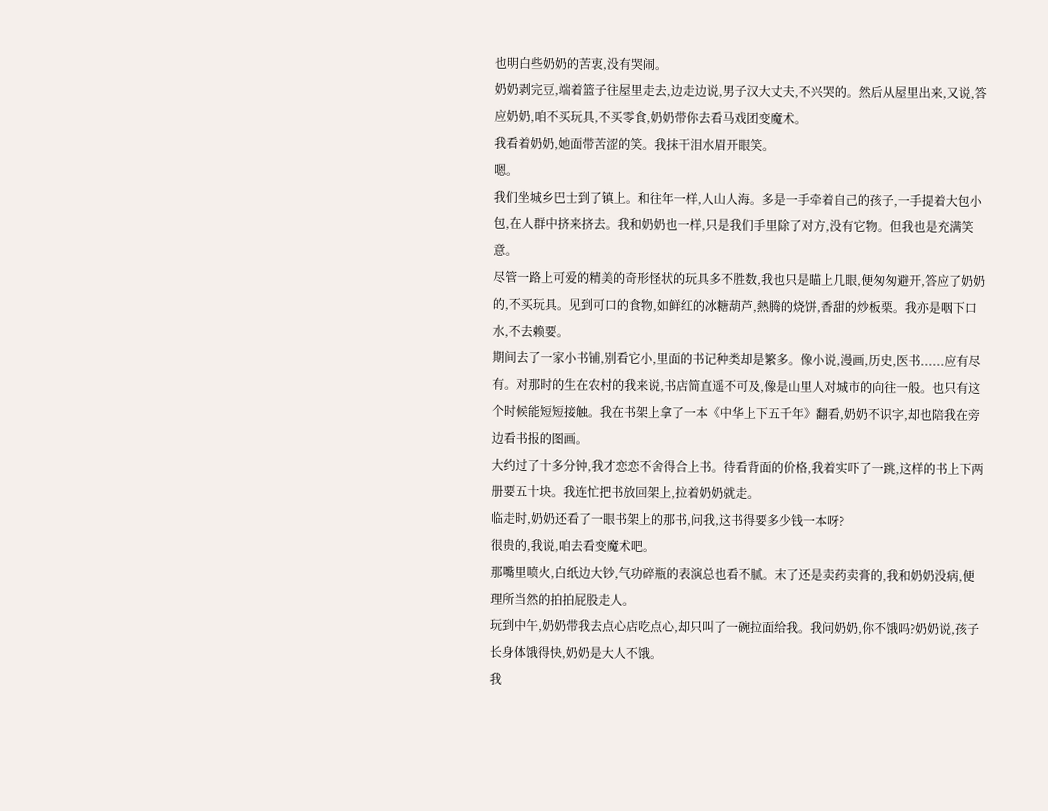也明白些奶奶的苦衷,没有哭闹。
奶奶剥完豆,端着篮子往屋里走去,边走边说,男子汉大丈夫,不兴哭的。然后从屋里出来,又说,答应奶奶,咱不买玩具,不买零食,奶奶带你去看马戏团变魔术。
我看着奶奶,她面带苦涩的笑。我抹干泪水眉开眼笑。
嗯。
我们坐城乡巴士到了镇上。和往年一样,人山人海。多是一手牵着自己的孩子,一手提着大包小包,在人群中挤来挤去。我和奶奶也一样,只是我们手里除了对方,没有它物。但我也是充满笑意。
尽管一路上可爱的精美的奇形怪状的玩具多不胜数,我也只是瞄上几眼,便匆匆避开,答应了奶奶的,不买玩具。见到可口的食物,如鲜红的冰糖葫芦,熱腾的烧饼,香甜的炒板栗。我亦是咽下口水,不去赖要。
期间去了一家小书铺,别看它小,里面的书记种类却是繁多。像小说,漫画,历史,医书......应有尽有。对那时的生在农村的我来说,书店简直遥不可及,像是山里人对城市的向往一般。也只有这个时候能短短接触。我在书架上拿了一本《中华上下五千年》翻看,奶奶不识字,却也陪我在旁边看书报的图画。
大约过了十多分钟,我才恋恋不舍得合上书。待看背面的价格,我着实吓了一跳,这样的书上下两册要五十块。我连忙把书放回架上,拉着奶奶就走。
临走时,奶奶还看了一眼书架上的那书,问我,这书得要多少钱一本呀?
很贵的,我说,咱去看变魔术吧。
那嘴里喷火,白纸边大钞,气功碎瓶的表演总也看不腻。末了还是卖药卖膏的,我和奶奶没病,便理所当然的拍拍屁股走人。
玩到中午,奶奶带我去点心店吃点心,却只叫了一碗拉面给我。我问奶奶,你不饿吗?奶奶说,孩子长身体饿得快,奶奶是大人不饿。
我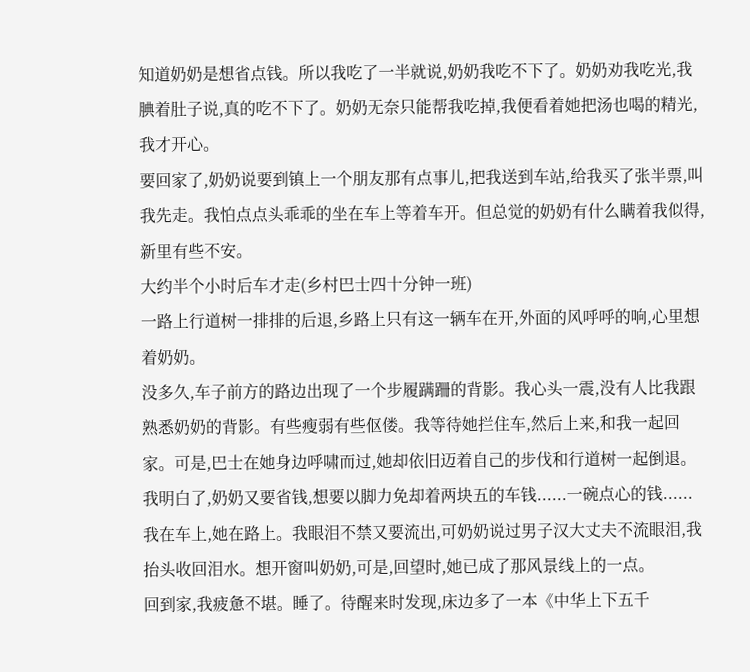知道奶奶是想省点钱。所以我吃了一半就说,奶奶我吃不下了。奶奶劝我吃光,我腆着肚子说,真的吃不下了。奶奶无奈只能帮我吃掉,我便看着她把汤也喝的精光,我才开心。
要回家了,奶奶说要到镇上一个朋友那有点事儿,把我送到车站,给我买了张半票,叫我先走。我怕点点头乖乖的坐在车上等着车开。但总觉的奶奶有什么瞒着我似得,新里有些不安。
大约半个小时后车才走(乡村巴士四十分钟一班)
一路上行道树一排排的后退,乡路上只有这一辆车在开,外面的风呼呼的响,心里想着奶奶。
没多久,车子前方的路边出现了一个步履蹒跚的背影。我心头一震,没有人比我跟熟悉奶奶的背影。有些瘦弱有些伛偻。我等待她拦住车,然后上来,和我一起回家。可是,巴士在她身边呼啸而过,她却依旧迈着自己的步伐和行道树一起倒退。我明白了,奶奶又要省钱,想要以脚力免却着两块五的车钱......一碗点心的钱......
我在车上,她在路上。我眼泪不禁又要流出,可奶奶说过男子汉大丈夫不流眼泪,我抬头收回泪水。想开窗叫奶奶,可是,回望时,她已成了那风景线上的一点。
回到家,我疲惫不堪。睡了。待醒来时发现,床边多了一本《中华上下五千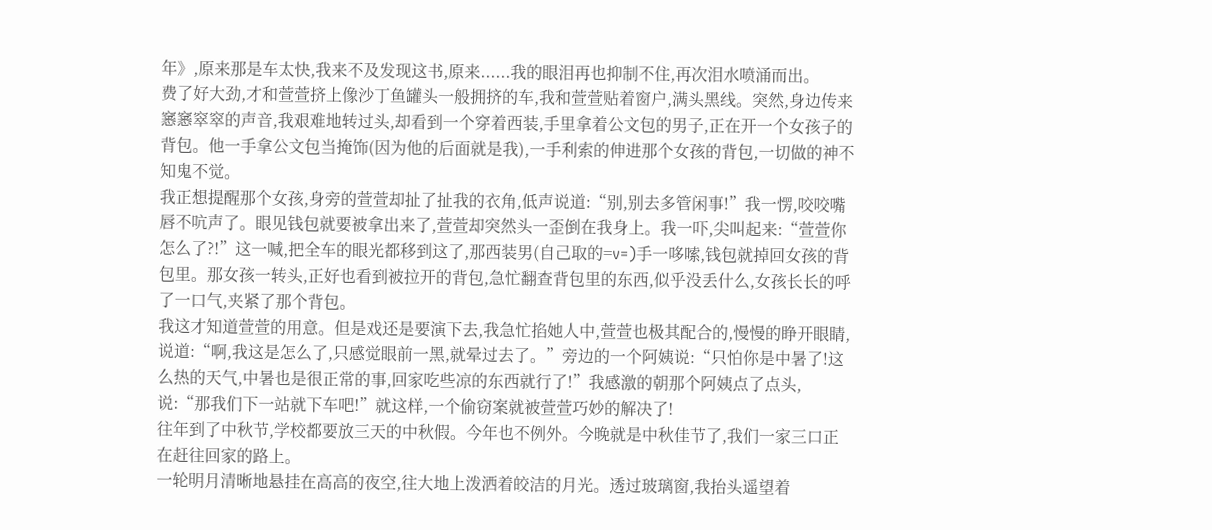年》,原来那是车太快,我来不及发现这书,原来......我的眼泪再也抑制不住,再次泪水喷涌而出。
费了好大劲,才和萱萱挤上像沙丁鱼罐头一般拥挤的车,我和萱萱贴着窗户,满头黑线。突然,身边传来窸窸窣窣的声音,我艰难地转过头,却看到一个穿着西装,手里拿着公文包的男子,正在开一个女孩子的背包。他一手拿公文包当掩饰(因为他的后面就是我),一手利索的伸进那个女孩的背包,一切做的神不知鬼不觉。
我正想提醒那个女孩,身旁的萱萱却扯了扯我的衣角,低声说道:“别,别去多管闲事!”我一愣,咬咬嘴唇不吭声了。眼见钱包就要被拿出来了,萱萱却突然头一歪倒在我身上。我一吓,尖叫起来:“萱萱你怎么了?!”这一喊,把全车的眼光都移到这了,那西装男(自己取的=v=)手一哆嗦,钱包就掉回女孩的背包里。那女孩一转头,正好也看到被拉开的背包,急忙翻查背包里的东西,似乎没丢什么,女孩长长的呼了一口气,夹紧了那个背包。
我这才知道萱萱的用意。但是戏还是要演下去,我急忙掐她人中,萱萱也极其配合的,慢慢的睁开眼睛,说道:“啊,我这是怎么了,只感觉眼前一黑,就晕过去了。”旁边的一个阿姨说:“只怕你是中暑了!这么热的天气,中暑也是很正常的事,回家吃些凉的东西就行了!”我感激的朝那个阿姨点了点头,说:“那我们下一站就下车吧!”就这样,一个偷窃案就被萱萱巧妙的解决了!
往年到了中秋节,学校都要放三天的中秋假。今年也不例外。今晚就是中秋佳节了,我们一家三口正在赶往回家的路上。
一轮明月清晰地悬挂在高高的夜空,往大地上泼洒着皎洁的月光。透过玻璃窗,我抬头遥望着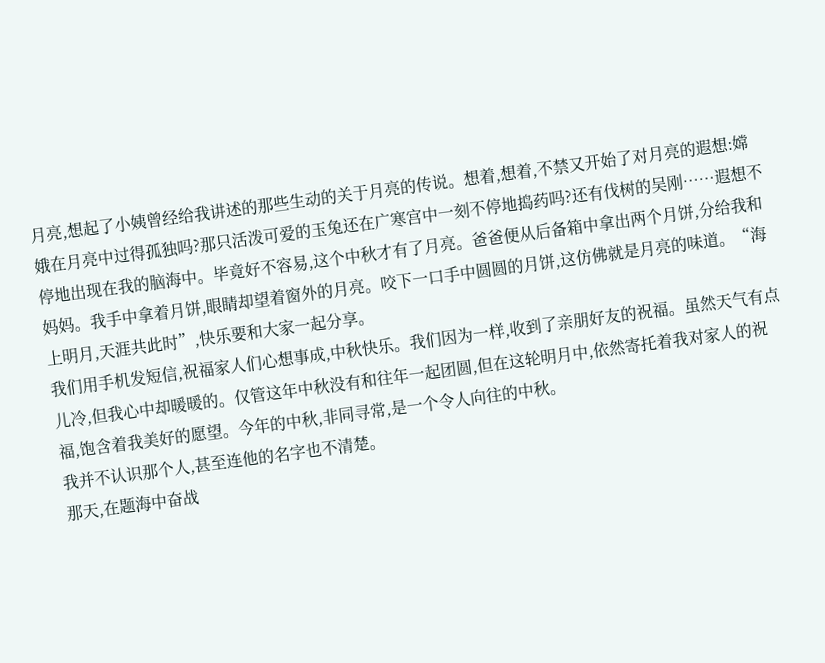月亮,想起了小姨曾经给我讲述的那些生动的关于月亮的传说。想着,想着,不禁又开始了对月亮的遐想:嫦娥在月亮中过得孤独吗?那只活泼可爱的玉兔还在广寒宫中一刻不停地捣药吗?还有伐树的吴刚……遐想不停地出现在我的脑海中。毕竟好不容易,这个中秋才有了月亮。爸爸便从后备箱中拿出两个月饼,分给我和妈妈。我手中拿着月饼,眼睛却望着窗外的月亮。咬下一口手中圆圆的月饼,这仿佛就是月亮的味道。“海上明月,天涯共此时”,快乐要和大家一起分享。
我们用手机发短信,祝福家人们心想事成,中秋快乐。我们因为一样,收到了亲朋好友的祝福。虽然天气有点儿冷,但我心中却暖暖的。仅管这年中秋没有和往年一起团圆,但在这轮明月中,依然寄托着我对家人的祝福,饱含着我美好的愿望。今年的中秋,非同寻常,是一个令人向往的中秋。
我并不认识那个人,甚至连他的名字也不清楚。
那天,在题海中奋战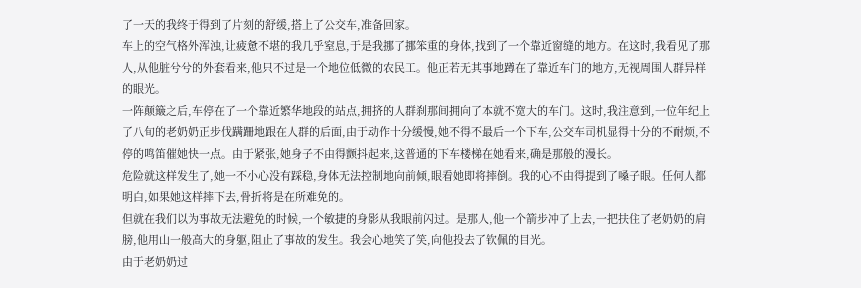了一天的我终于得到了片刻的舒缓,搭上了公交车,准备回家。
车上的空气格外浑浊,让疲惫不堪的我几乎窒息,于是我挪了挪笨重的身体,找到了一个靠近窗缝的地方。在这时,我看见了那人,从他脏兮兮的外套看来,他只不过是一个地位低微的农民工。他正若无其事地蹲在了靠近车门的地方,无视周围人群异样的眼光。
一阵颠簸之后,车停在了一个靠近繁华地段的站点,拥挤的人群刹那间拥向了本就不宽大的车门。这时,我注意到,一位年纪上了八旬的老奶奶正步伐蹒跚地跟在人群的后面,由于动作十分缓慢,她不得不最后一个下车,公交车司机显得十分的不耐烦,不停的鸣笛催她快一点。由于紧张,她身子不由得颤抖起来,这普通的下车楼梯在她看来,确是那般的漫长。
危险就这样发生了,她一不小心没有踩稳,身体无法控制地向前倾,眼看她即将摔倒。我的心不由得提到了嗓子眼。任何人都明白,如果她这样摔下去,骨折将是在所难免的。
但就在我们以为事故无法避免的时候,一个敏捷的身影从我眼前闪过。是那人,他一个箭步冲了上去,一把扶住了老奶奶的肩膀,他用山一般高大的身躯,阻止了事故的发生。我会心地笑了笑,向他投去了钦佩的目光。
由于老奶奶过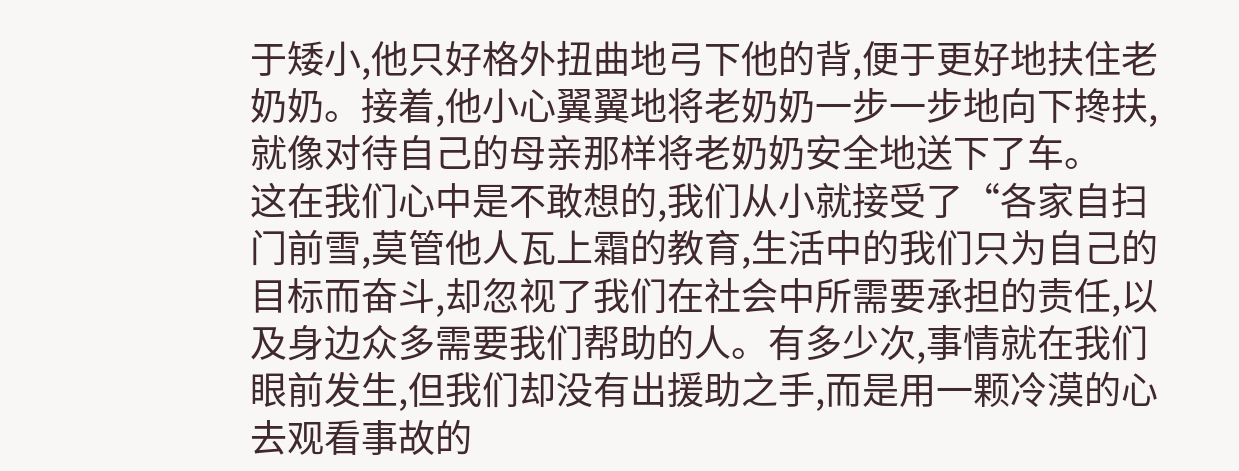于矮小,他只好格外扭曲地弓下他的背,便于更好地扶住老奶奶。接着,他小心翼翼地将老奶奶一步一步地向下搀扶,就像对待自己的母亲那样将老奶奶安全地送下了车。
这在我们心中是不敢想的,我们从小就接受了“各家自扫门前雪,莫管他人瓦上霜的教育,生活中的我们只为自己的目标而奋斗,却忽视了我们在社会中所需要承担的责任,以及身边众多需要我们帮助的人。有多少次,事情就在我们眼前发生,但我们却没有出援助之手,而是用一颗冷漠的心去观看事故的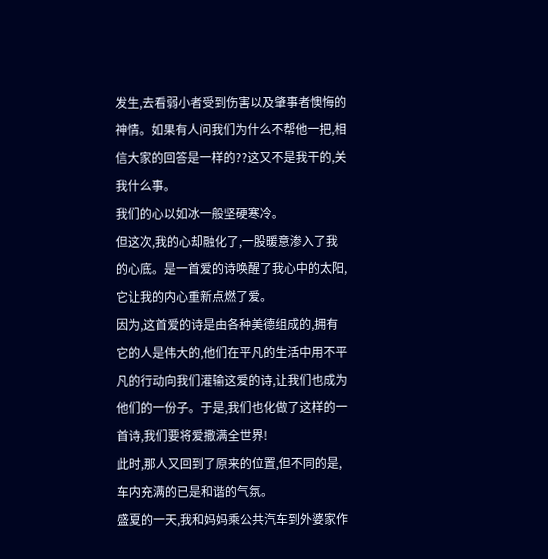发生,去看弱小者受到伤害以及肇事者懊悔的神情。如果有人问我们为什么不帮他一把,相信大家的回答是一样的??这又不是我干的,关我什么事。
我们的心以如冰一般坚硬寒冷。
但这次,我的心却融化了,一股暖意渗入了我的心底。是一首爱的诗唤醒了我心中的太阳,它让我的内心重新点燃了爱。
因为,这首爱的诗是由各种美德组成的,拥有它的人是伟大的,他们在平凡的生活中用不平凡的行动向我们灌输这爱的诗,让我们也成为他们的一份子。于是,我们也化做了这样的一首诗,我们要将爱撒满全世界!
此时,那人又回到了原来的位置,但不同的是,车内充满的已是和谐的气氛。
盛夏的一天,我和妈妈乘公共汽车到外婆家作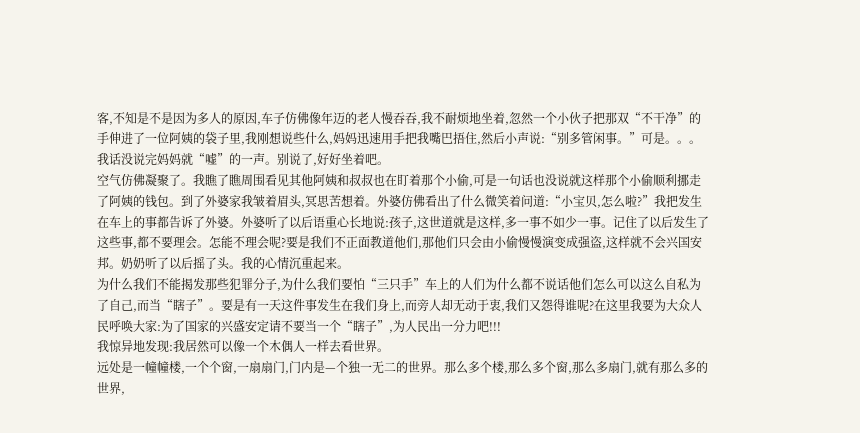客,不知是不是因为多人的原因,车子仿佛像年迈的老人慢吞吞,我不耐烦地坐着,忽然一个小伙子把那双“不干净”的手伸进了一位阿姨的袋子里,我刚想说些什么,妈妈迅速用手把我嘴巴捂住,然后小声说:“别多管闲事。”可是。。。我话没说完妈妈就“嘘”的一声。别说了,好好坐着吧。
空气仿佛凝聚了。我瞧了瞧周围看见其他阿姨和叔叔也在盯着那个小偷,可是一句话也没说就这样那个小偷顺利挪走了阿姨的钱包。到了外婆家我皱着眉头,冥思苦想着。外婆仿佛看出了什么微笑着问道:“小宝贝,怎么啦?”我把发生在车上的事都告诉了外婆。外婆听了以后语重心长地说:孩子,这世道就是这样,多一事不如少一事。记住了以后发生了这些事,都不要理会。怎能不理会呢?要是我们不正面教道他们,那他们只会由小偷慢慢演变成强盗,这样就不会兴国安邦。奶奶听了以后摇了头。我的心情沉重起来。
为什么我们不能揭发那些犯罪分子,为什么我们要怕“三只手”车上的人们为什么都不说话他们怎么可以这么自私为了自己,而当“瞎子”。要是有一天这件事发生在我们身上,而旁人却无动于衷,我们又怨得谁呢?在这里我要为大众人民呼唤大家:为了国家的兴盛安定请不要当一个“瞎子”,为人民出一分力吧!!!
我惊异地发现:我居然可以像一个木偶人一样去看世界。
远处是一幢幢楼,一个个窗,一扇扇门,门内是—个独一无二的世界。那么多个楼,那么多个窗,那么多扇门,就有那么多的世界,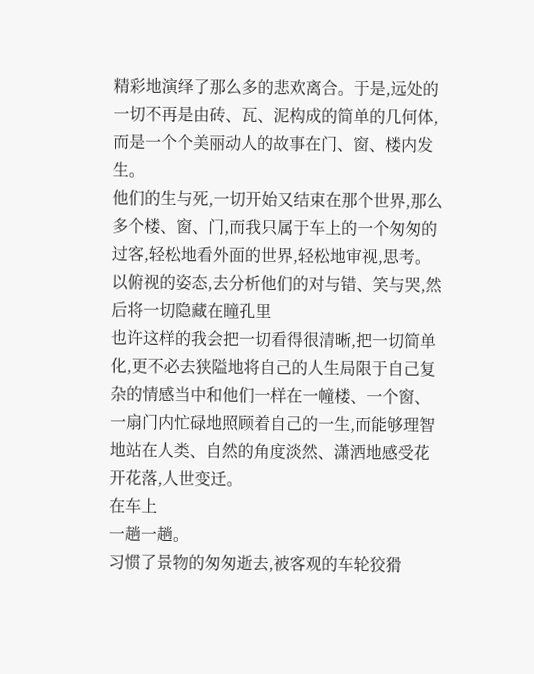精彩地演绎了那么多的悲欢离合。于是,远处的一切不再是由砖、瓦、泥构成的简单的几何体,而是一个个美丽动人的故事在门、窗、楼内发生。
他们的生与死,一切开始又结束在那个世界,那么多个楼、窗、门,而我只属于车上的一个匆匆的过客,轻松地看外面的世界,轻松地审视,思考。以俯视的姿态,去分析他们的对与错、笑与哭,然后将一切隐藏在瞳孔里
也许这样的我会把一切看得很清晰,把一切简单化,更不必去狭隘地将自己的人生局限于自己复杂的情感当中和他们一样在一幢楼、一个窗、一扇门内忙碌地照顾着自己的一生,而能够理智地站在人类、自然的角度淡然、潇洒地感受花开花落,人世变迁。
在车上
一趟一趟。
习惯了景物的匆匆逝去,被客观的车轮狡猾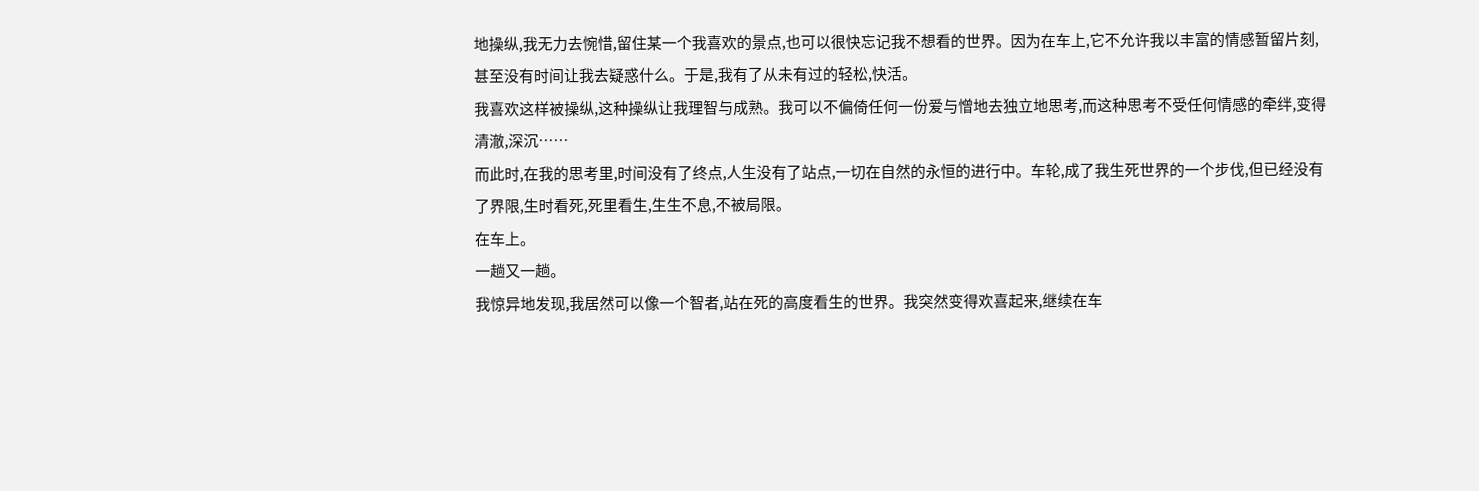地操纵,我无力去惋惜,留住某一个我喜欢的景点,也可以很快忘记我不想看的世界。因为在车上,它不允许我以丰富的情感暂留片刻,甚至没有时间让我去疑惑什么。于是,我有了从未有过的轻松,快活。
我喜欢这样被操纵,这种操纵让我理智与成熟。我可以不偏倚任何一份爱与憎地去独立地思考,而这种思考不受任何情感的牵绊,变得清澈,深沉……
而此时,在我的思考里,时间没有了终点,人生没有了站点,一切在自然的永恒的进行中。车轮,成了我生死世界的一个步伐,但已经没有了界限,生时看死,死里看生,生生不息,不被局限。
在车上。
一趟又一趟。
我惊异地发现,我居然可以像一个智者,站在死的高度看生的世界。我突然变得欢喜起来,继续在车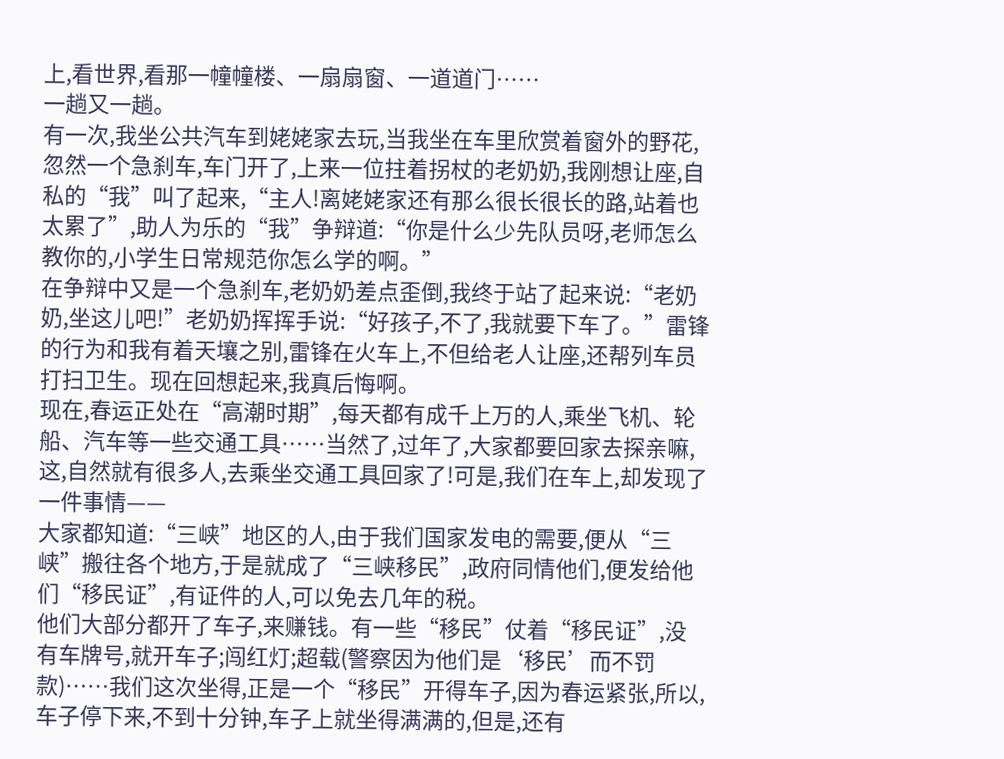上,看世界,看那一幢幢楼、一扇扇窗、一道道门……
一趟又一趟。
有一次,我坐公共汽车到姥姥家去玩,当我坐在车里欣赏着窗外的野花,忽然一个急刹车,车门开了,上来一位拄着拐杖的老奶奶,我刚想让座,自私的“我”叫了起来,“主人!离姥姥家还有那么很长很长的路,站着也太累了”,助人为乐的“我”争辩道:“你是什么少先队员呀,老师怎么教你的,小学生日常规范你怎么学的啊。”
在争辩中又是一个急刹车,老奶奶差点歪倒,我终于站了起来说:“老奶奶,坐这儿吧!”老奶奶挥挥手说:“好孩子,不了,我就要下车了。”雷锋的行为和我有着天壤之别,雷锋在火车上,不但给老人让座,还帮列车员打扫卫生。现在回想起来,我真后悔啊。
现在,春运正处在“高潮时期”,每天都有成千上万的人,乘坐飞机、轮船、汽车等一些交通工具……当然了,过年了,大家都要回家去探亲嘛,这,自然就有很多人,去乘坐交通工具回家了!可是,我们在车上,却发现了一件事情——
大家都知道:“三峡”地区的人,由于我们国家发电的需要,便从“三峡”搬往各个地方,于是就成了“三峡移民”,政府同情他们,便发给他们“移民证”,有证件的人,可以免去几年的税。
他们大部分都开了车子,来赚钱。有一些“移民”仗着“移民证”,没有车牌号,就开车子;闯红灯;超载(警察因为他们是‘移民’而不罚款)……我们这次坐得,正是一个“移民”开得车子,因为春运紧张,所以,车子停下来,不到十分钟,车子上就坐得满满的,但是,还有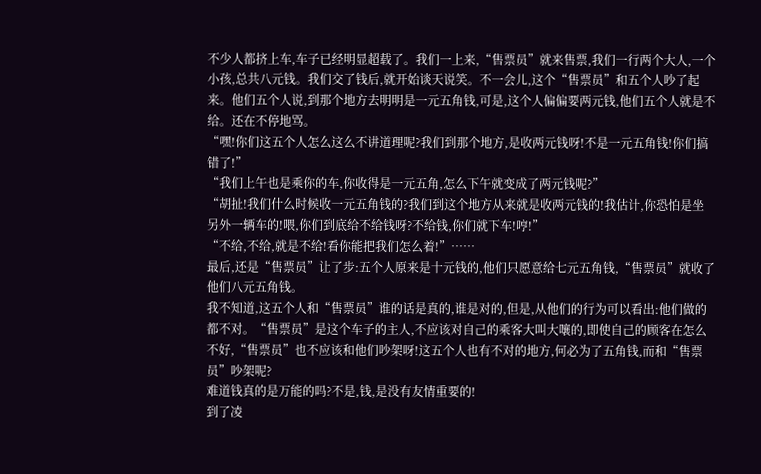不少人都挤上车,车子已经明显超载了。我们一上来,“售票员”就来售票,我们一行两个大人,一个小孩,总共八元钱。我们交了钱后,就开始谈天说笑。不一会儿,这个“售票员”和五个人吵了起来。他们五个人说,到那个地方去明明是一元五角钱,可是,这个人偏偏要两元钱,他们五个人就是不给。还在不停地骂。
“嘿!你们这五个人怎么这么不讲道理呢?我们到那个地方,是收两元钱呀!不是一元五角钱!你们搞错了!”
“我们上午也是乘你的车,你收得是一元五角,怎么下午就变成了两元钱呢?”
“胡扯!我们什么时候收一元五角钱的?我们到这个地方从来就是收两元钱的!我估计,你恐怕是坐另外一辆车的!喂,你们到底给不给钱呀?不给钱,你们就下车!哼!”
“不给,不给,就是不给!看你能把我们怎么着!”……
最后,还是“售票员”让了步:五个人原来是十元钱的,他们只愿意给七元五角钱,“售票员”就收了他们八元五角钱。
我不知道,这五个人和“售票员”谁的话是真的,谁是对的,但是,从他们的行为可以看出:他们做的都不对。“售票员”是这个车子的主人,不应该对自己的乘客大叫大嚷的,即使自己的顾客在怎么不好,“售票员”也不应该和他们吵架呀!这五个人也有不对的地方,何必为了五角钱,而和“售票员”吵架呢?
难道钱真的是万能的吗?不是,钱,是没有友情重要的!
到了凌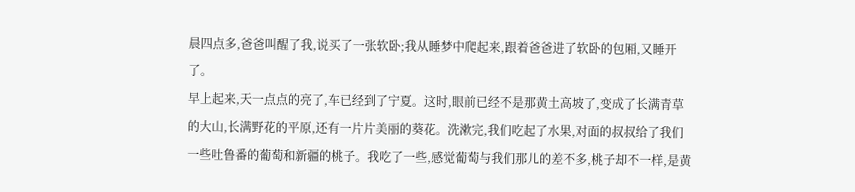晨四点多,爸爸叫醒了我,说买了一张软卧;我从睡梦中爬起来,跟着爸爸进了软卧的包厢,又睡开了。
早上起来,天一点点的亮了,车已经到了宁夏。这时,眼前已经不是那黄土高坡了,变成了长满青草的大山,长满野花的平原,还有一片片美丽的葵花。洗漱完,我们吃起了水果,对面的叔叔给了我们一些吐鲁番的葡萄和新疆的桃子。我吃了一些,感觉葡萄与我们那儿的差不多,桃子却不一样,是黄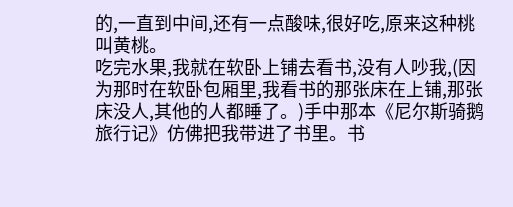的,一直到中间,还有一点酸味,很好吃,原来这种桃叫黄桃。
吃完水果,我就在软卧上铺去看书,没有人吵我,(因为那时在软卧包厢里,我看书的那张床在上铺,那张床没人,其他的人都睡了。)手中那本《尼尔斯骑鹅旅行记》仿佛把我带进了书里。书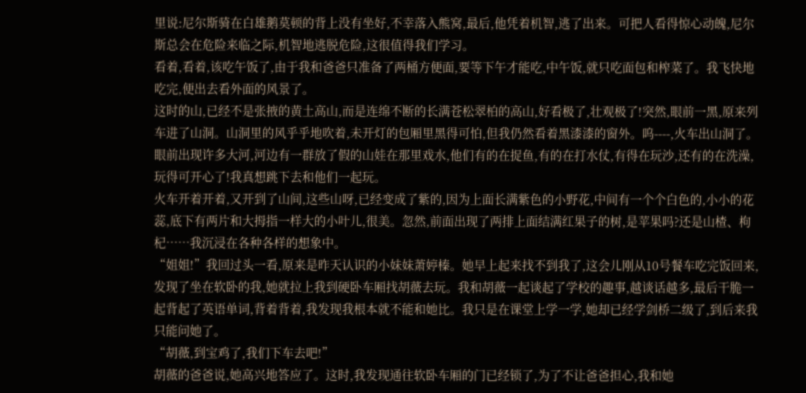里说:尼尔斯骑在白雄鹅莫顿的背上没有坐好,不幸落入熊窝,最后,他凭着机智,逃了出来。可把人看得惊心动魄,尼尔斯总会在危险来临之际,机智地逃脱危险,这很值得我们学习。
看着,看着,该吃午饭了,由于我和爸爸只准备了两桶方便面,要等下午才能吃,中午饭,就只吃面包和榨菜了。我飞快地吃完,便出去看外面的风景了。
这时的山,已经不是张掖的黄土高山,而是连绵不断的长满苍松翠柏的高山,好看极了,壮观极了!突然,眼前一黑,原来列车进了山洞。山洞里的风乎乎地吹着,未开灯的包厢里黑得可怕,但我仍然看着黑漆漆的窗外。呜----,火车出山洞了。眼前出现许多大河,河边有一群放了假的山娃在那里戏水,他们有的在捉鱼,有的在打水仗,有得在玩沙,还有的在洗澡,玩得可开心了!我真想跳下去和他们一起玩。
火车开着开着,又开到了山间,这些山呀,已经变成了紫的,因为上面长满紫色的小野花,中间有一个个白色的,小小的花蕊,底下有两片和大拇指一样大的小叶儿,很美。忽然,前面出现了两排上面结满红果子的树,是苹果吗?还是山楂、枸杞……我沉浸在各种各样的想象中。
“姐姐!”我回过头一看,原来是昨天认识的小妹妹萧婷榛。她早上起来找不到我了,这会儿刚从10号餐车吃完饭回来,发现了坐在软卧的我,她就拉上我到硬卧车厢找胡薇去玩。我和胡薇一起谈起了学校的趣事,越谈话越多,最后干脆一起背起了英语单词,背着背着,我发现我根本就不能和她比。我只是在课堂上学一学,她却已经学剑桥二级了,到后来我只能问她了。
“胡薇,到宝鸡了,我们下车去吧!”
胡薇的爸爸说,她高兴地答应了。这时,我发现通往软卧车厢的门已经锁了,为了不让爸爸担心,我和她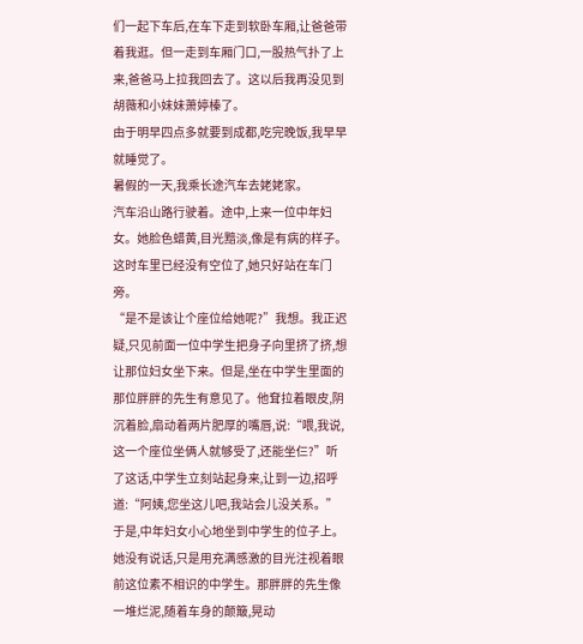们一起下车后,在车下走到软卧车厢,让爸爸带着我逛。但一走到车厢门口,一股热气扑了上来,爸爸马上拉我回去了。这以后我再没见到胡薇和小妹妹萧婷榛了。
由于明早四点多就要到成都,吃完晚饭,我早早就睡觉了。
暑假的一天,我乘长途汽车去姥姥家。
汽车沿山路行驶着。途中,上来一位中年妇女。她脸色蜡黄,目光黯淡,像是有病的样子。这时车里已经没有空位了,她只好站在车门旁。
“是不是该让个座位给她呢?”我想。我正迟疑,只见前面一位中学生把身子向里挤了挤,想让那位妇女坐下来。但是,坐在中学生里面的那位胖胖的先生有意见了。他耷拉着眼皮,阴沉着脸,扇动着两片肥厚的嘴唇,说:“喂,我说,这一个座位坐俩人就够受了,还能坐仨?”听了这话,中学生立刻站起身来,让到一边,招呼道:“阿姨,您坐这儿吧,我站会儿没关系。”
于是,中年妇女小心地坐到中学生的位子上。她没有说话,只是用充满感激的目光注视着眼前这位素不相识的中学生。那胖胖的先生像一堆烂泥,随着车身的颠簸,晃动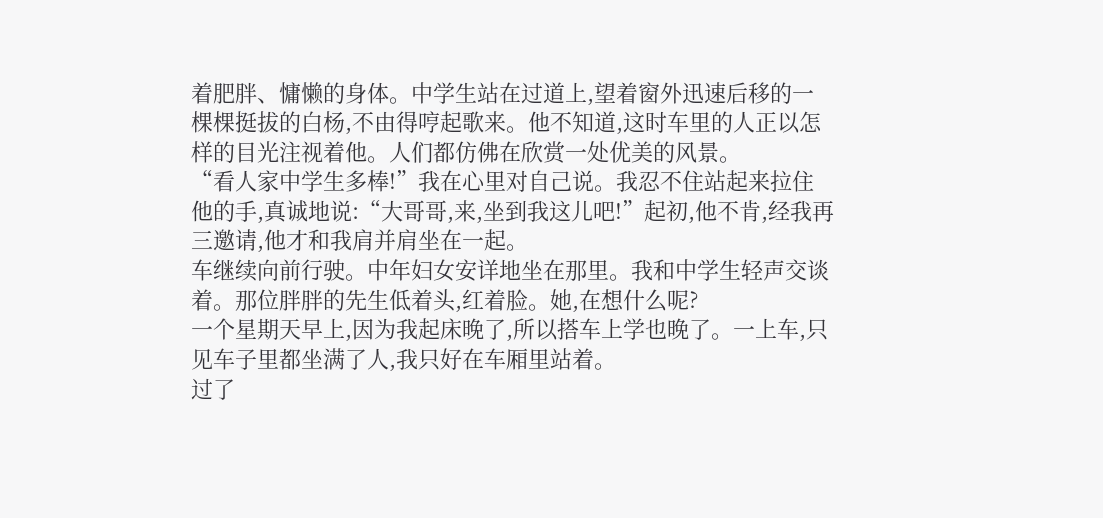着肥胖、慵懒的身体。中学生站在过道上,望着窗外迅速后移的一棵棵挺拔的白杨,不由得哼起歌来。他不知道,这时车里的人正以怎样的目光注视着他。人们都仿佛在欣赏一处优美的风景。
“看人家中学生多棒!”我在心里对自己说。我忍不住站起来拉住他的手,真诚地说:“大哥哥,来,坐到我这儿吧!”起初,他不肯,经我再三邀请,他才和我肩并肩坐在一起。
车继续向前行驶。中年妇女安详地坐在那里。我和中学生轻声交谈着。那位胖胖的先生低着头,红着脸。她,在想什么呢?
一个星期天早上,因为我起床晚了,所以搭车上学也晚了。一上车,只见车子里都坐满了人,我只好在车厢里站着。
过了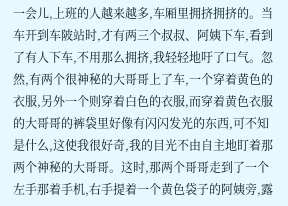一会儿,上班的人越来越多,车厢里拥挤拥挤的。当车开到车陂站时,才有两三个叔叔、阿姨下车,看到了有人下车,不用那么拥挤,我轻轻地吁了口气。忽然,有两个很神秘的大哥哥上了车,一个穿着黄色的衣服,另外一个则穿着白色的衣服,而穿着黄色衣服的大哥哥的裤袋里好像有闪闪发光的东西,可不知是什么,这使我很好奇,我的目光不由自主地盯着那两个神秘的大哥哥。这时,那两个哥哥走到了一个左手那着手机,右手提着一个黄色袋子的阿姨旁,露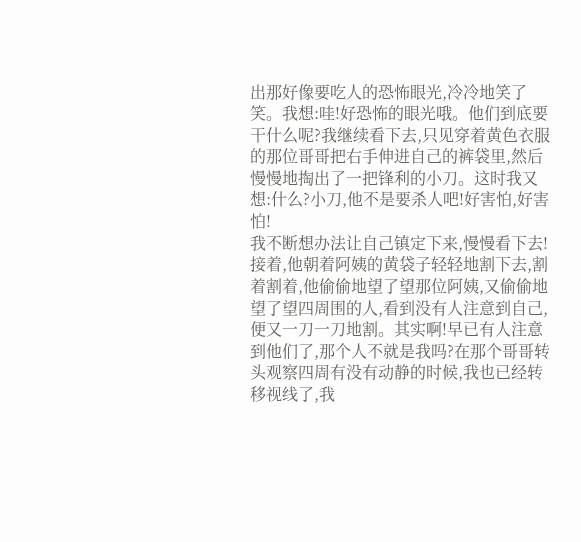出那好像要吃人的恐怖眼光,冷冷地笑了笑。我想:哇!好恐怖的眼光哦。他们到底要干什么呢?我继续看下去,只见穿着黄色衣服的那位哥哥把右手伸进自己的裤袋里,然后慢慢地掏出了一把锋利的小刀。这时我又想:什么?小刀,他不是要杀人吧!好害怕,好害怕!
我不断想办法让自己镇定下来,慢慢看下去!接着,他朝着阿姨的黄袋子轻轻地割下去,割着割着,他偷偷地望了望那位阿姨,又偷偷地望了望四周围的人,看到没有人注意到自己,便又一刀一刀地割。其实啊!早已有人注意到他们了,那个人不就是我吗?在那个哥哥转头观察四周有没有动静的时候,我也已经转移视线了,我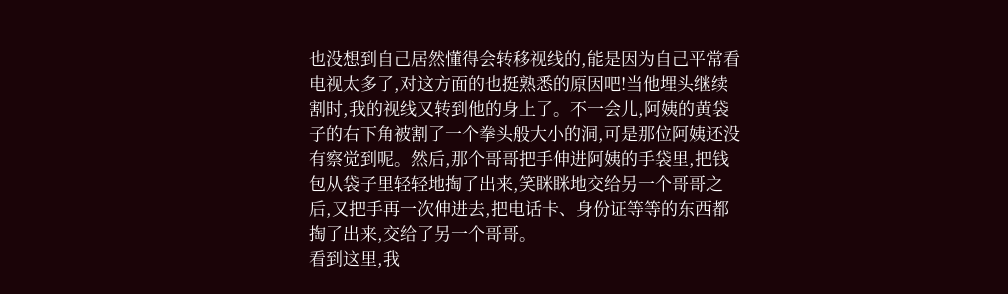也没想到自己居然懂得会转移视线的,能是因为自己平常看电视太多了,对这方面的也挺熟悉的原因吧!当他埋头继续割时,我的视线又转到他的身上了。不一会儿,阿姨的黄袋子的右下角被割了一个拳头般大小的洞,可是那位阿姨还没有察觉到呢。然后,那个哥哥把手伸进阿姨的手袋里,把钱包从袋子里轻轻地掏了出来,笑眯眯地交给另一个哥哥之后,又把手再一次伸进去,把电话卡、身份证等等的东西都掏了出来,交给了另一个哥哥。
看到这里,我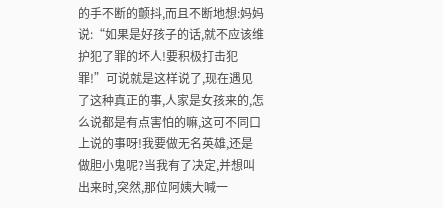的手不断的颤抖,而且不断地想:妈妈说:“如果是好孩子的话,就不应该维护犯了罪的坏人!要积极打击犯罪!”可说就是这样说了,现在遇见了这种真正的事,人家是女孩来的,怎么说都是有点害怕的嘛,这可不同口上说的事呀!我要做无名英雄,还是做胆小鬼呢?当我有了决定,并想叫出来时,突然,那位阿姨大喊一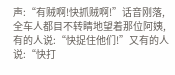声:“有贼啊!快抓贼啊!”话音刚落,全车人都目不转睛地望着那位阿姨,有的人说:“快捉住他们!”又有的人说:“快打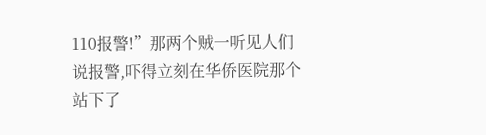110报警!”那两个贼一听见人们说报警,吓得立刻在华侨医院那个站下了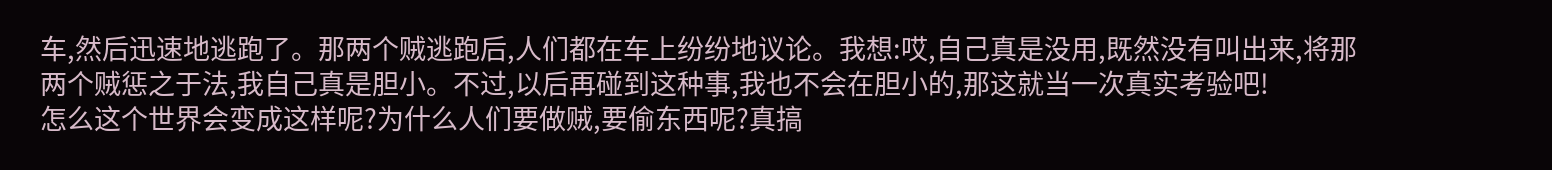车,然后迅速地逃跑了。那两个贼逃跑后,人们都在车上纷纷地议论。我想:哎,自己真是没用,既然没有叫出来,将那两个贼惩之于法,我自己真是胆小。不过,以后再碰到这种事,我也不会在胆小的,那这就当一次真实考验吧!
怎么这个世界会变成这样呢?为什么人们要做贼,要偷东西呢?真搞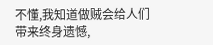不懂,我知道做贼会给人们带来终身遗憾,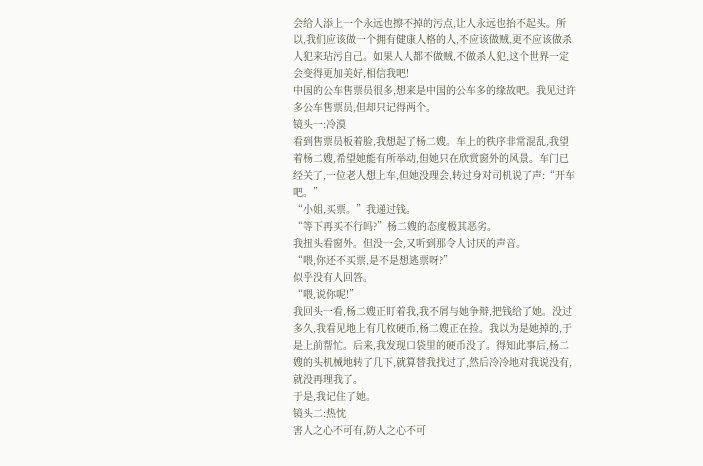会给人添上一个永远也擦不掉的污点,让人永远也抬不起头。所以,我们应该做一个拥有健康人格的人,不应该做贼,更不应该做杀人犯来玷污自己。如果人人都不做贼,不做杀人犯,这个世界一定会变得更加美好,相信我吧!
中国的公车售票员很多,想来是中国的公车多的缘故吧。我见过许多公车售票员,但却只记得两个。
镜头一:冷漠
看到售票员板着脸,我想起了杨二嫂。车上的秩序非常混乱,我望着杨二嫂,希望她能有所举动,但她只在欣赏窗外的风景。车门已经关了,一位老人想上车,但她没理会,转过身对司机说了声:“开车吧。”
“小姐,买票。”我递过钱。
“等下再买不行吗?”杨二嫂的态度极其恶劣。
我扭头看窗外。但没一会,又听到那令人讨厌的声音。
“喂,你还不买票,是不是想逃票呀?”
似乎没有人回答。
“喂,说你呢!”
我回头一看,杨二嫂正盯着我,我不屑与她争辩,把钱给了她。没过多久,我看见地上有几枚硬币,杨二嫂正在捡。我以为是她掉的,于是上前帮忙。后来,我发现口袋里的硬币没了。得知此事后,杨二嫂的头机械地转了几下,就算替我找过了,然后冷冷地对我说没有,就没再理我了。
于是,我记住了她。
镜头二:热忱
害人之心不可有,防人之心不可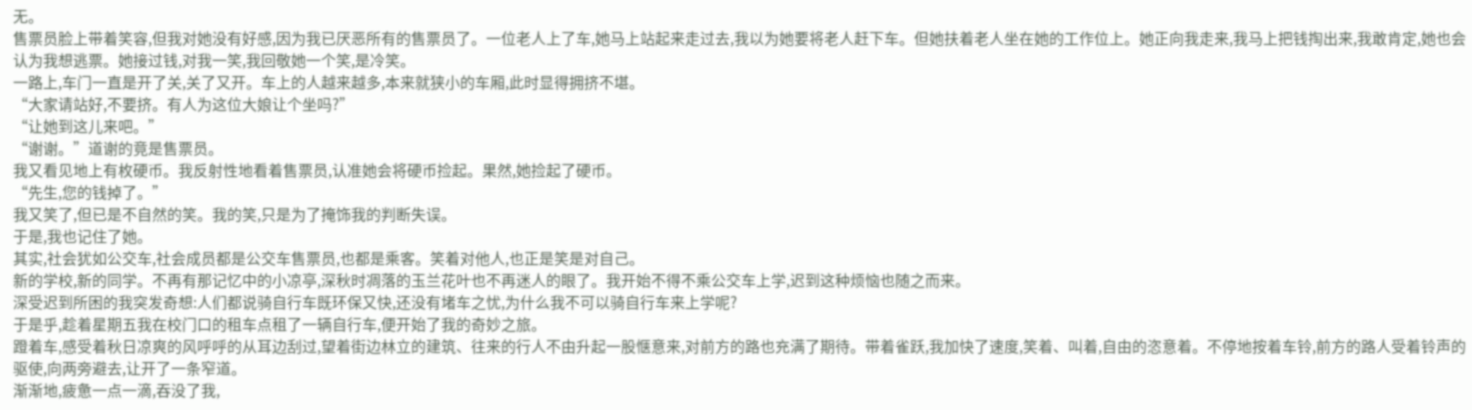无。
售票员脸上带着笑容,但我对她没有好感,因为我已厌恶所有的售票员了。一位老人上了车,她马上站起来走过去,我以为她要将老人赶下车。但她扶着老人坐在她的工作位上。她正向我走来,我马上把钱掏出来,我敢肯定,她也会认为我想逃票。她接过钱,对我一笑,我回敬她一个笑,是冷笑。
一路上,车门一直是开了关,关了又开。车上的人越来越多,本来就狭小的车厢,此时显得拥挤不堪。
“大家请站好,不要挤。有人为这位大娘让个坐吗?”
“让她到这儿来吧。”
“谢谢。”道谢的竟是售票员。
我又看见地上有枚硬币。我反射性地看着售票员,认准她会将硬币捡起。果然,她捡起了硬币。
“先生,您的钱掉了。”
我又笑了,但已是不自然的笑。我的笑,只是为了掩饰我的判断失误。
于是,我也记住了她。
其实,社会犹如公交车,社会成员都是公交车售票员,也都是乘客。笑着对他人,也正是笑是对自己。
新的学校,新的同学。不再有那记忆中的小凉亭,深秋时凋落的玉兰花叶也不再迷人的眼了。我开始不得不乘公交车上学,迟到这种烦恼也随之而来。
深受迟到所困的我突发奇想:人们都说骑自行车既环保又快,还没有堵车之忧,为什么我不可以骑自行车来上学呢?
于是乎,趁着星期五我在校门口的租车点租了一辆自行车,便开始了我的奇妙之旅。
蹬着车,感受着秋日凉爽的风呼呼的从耳边刮过,望着街边林立的建筑、往来的行人不由升起一股惬意来,对前方的路也充满了期待。带着雀跃,我加快了速度,笑着、叫着,自由的恣意着。不停地按着车铃,前方的路人受着铃声的驱使,向两旁避去,让开了一条窄道。
渐渐地,疲惫一点一滴,吞没了我,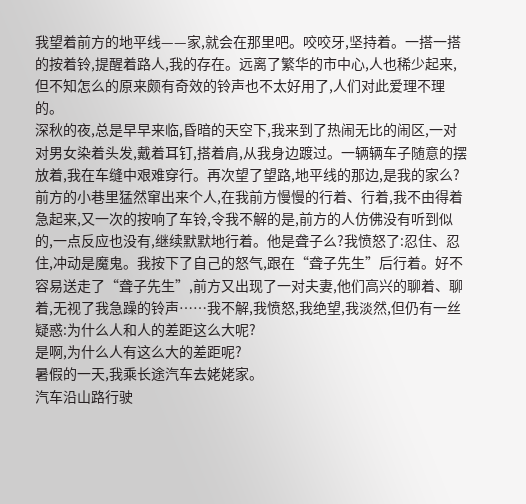我望着前方的地平线——家,就会在那里吧。咬咬牙,坚持着。一搭一搭的按着铃,提醒着路人,我的存在。远离了繁华的市中心,人也稀少起来,但不知怎么的原来颇有奇效的铃声也不太好用了,人们对此爱理不理的。
深秋的夜,总是早早来临,昏暗的天空下,我来到了热闹无比的闹区,一对对男女染着头发,戴着耳钉,搭着肩,从我身边踱过。一辆辆车子随意的摆放着,我在车缝中艰难穿行。再次望了望路,地平线的那边,是我的家么?
前方的小巷里猛然窜出来个人,在我前方慢慢的行着、行着,我不由得着急起来,又一次的按响了车铃,令我不解的是,前方的人仿佛没有听到似的,一点反应也没有,继续默默地行着。他是聋子么?我愤怒了:忍住、忍住,冲动是魔鬼。我按下了自己的怒气,跟在“聋子先生”后行着。好不容易送走了“聋子先生”,前方又出现了一对夫妻,他们高兴的聊着、聊着,无视了我急躁的铃声……我不解,我愤怒,我绝望,我淡然,但仍有一丝疑惑:为什么人和人的差距这么大呢?
是啊,为什么人有这么大的差距呢?
暑假的一天,我乘长途汽车去姥姥家。
汽车沿山路行驶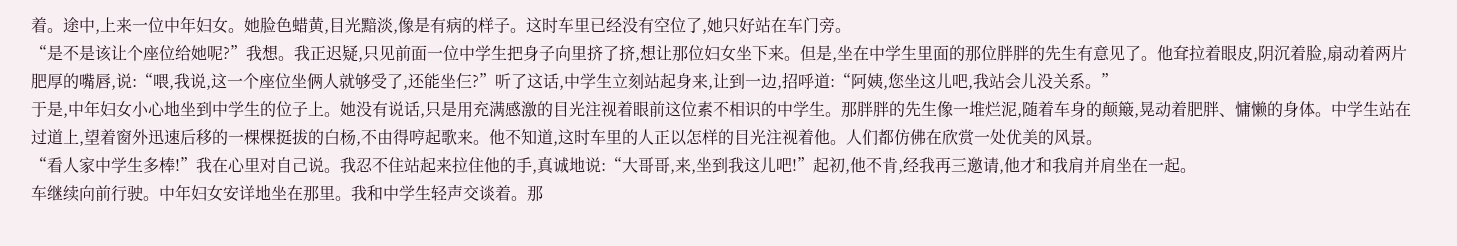着。途中,上来一位中年妇女。她脸色蜡黄,目光黯淡,像是有病的样子。这时车里已经没有空位了,她只好站在车门旁。
“是不是该让个座位给她呢?”我想。我正迟疑,只见前面一位中学生把身子向里挤了挤,想让那位妇女坐下来。但是,坐在中学生里面的那位胖胖的先生有意见了。他耷拉着眼皮,阴沉着脸,扇动着两片肥厚的嘴唇,说:“喂,我说,这一个座位坐俩人就够受了,还能坐仨?”听了这话,中学生立刻站起身来,让到一边,招呼道:“阿姨,您坐这儿吧,我站会儿没关系。”
于是,中年妇女小心地坐到中学生的位子上。她没有说话,只是用充满感激的目光注视着眼前这位素不相识的中学生。那胖胖的先生像一堆烂泥,随着车身的颠簸,晃动着肥胖、慵懒的身体。中学生站在过道上,望着窗外迅速后移的一棵棵挺拔的白杨,不由得哼起歌来。他不知道,这时车里的人正以怎样的目光注视着他。人们都仿佛在欣赏一处优美的风景。
“看人家中学生多棒!”我在心里对自己说。我忍不住站起来拉住他的手,真诚地说:“大哥哥,来,坐到我这儿吧!”起初,他不肯,经我再三邀请,他才和我肩并肩坐在一起。
车继续向前行驶。中年妇女安详地坐在那里。我和中学生轻声交谈着。那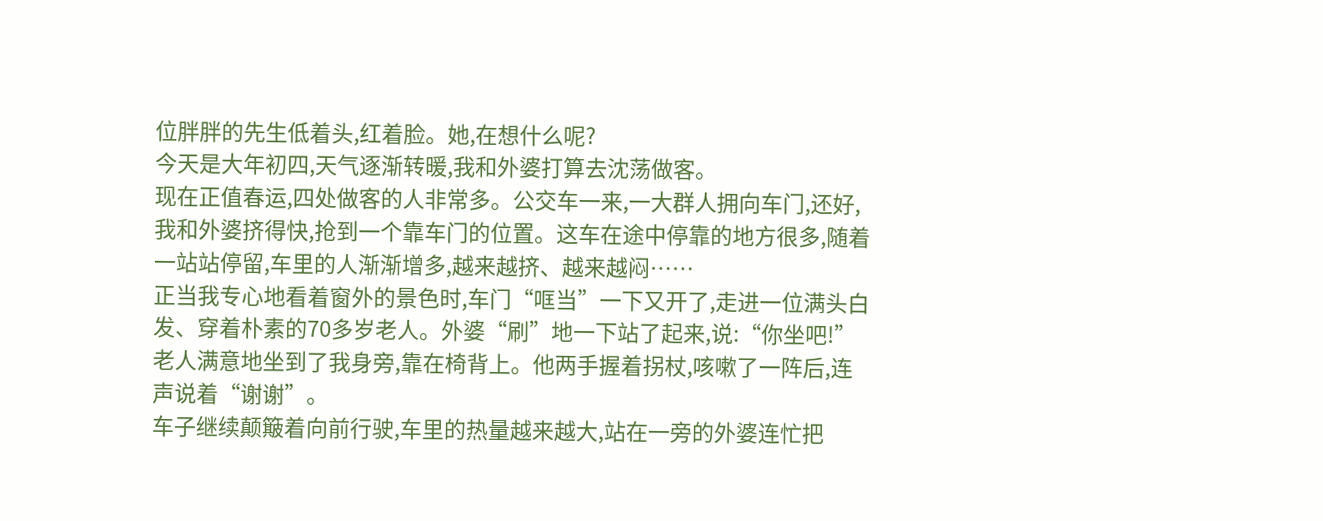位胖胖的先生低着头,红着脸。她,在想什么呢?
今天是大年初四,天气逐渐转暖,我和外婆打算去沈荡做客。
现在正值春运,四处做客的人非常多。公交车一来,一大群人拥向车门,还好,我和外婆挤得快,抢到一个靠车门的位置。这车在途中停靠的地方很多,随着一站站停留,车里的人渐渐增多,越来越挤、越来越闷……
正当我专心地看着窗外的景色时,车门“哐当”一下又开了,走进一位满头白发、穿着朴素的70多岁老人。外婆“刷”地一下站了起来,说:“你坐吧!”老人满意地坐到了我身旁,靠在椅背上。他两手握着拐杖,咳嗽了一阵后,连声说着“谢谢”。
车子继续颠簸着向前行驶,车里的热量越来越大,站在一旁的外婆连忙把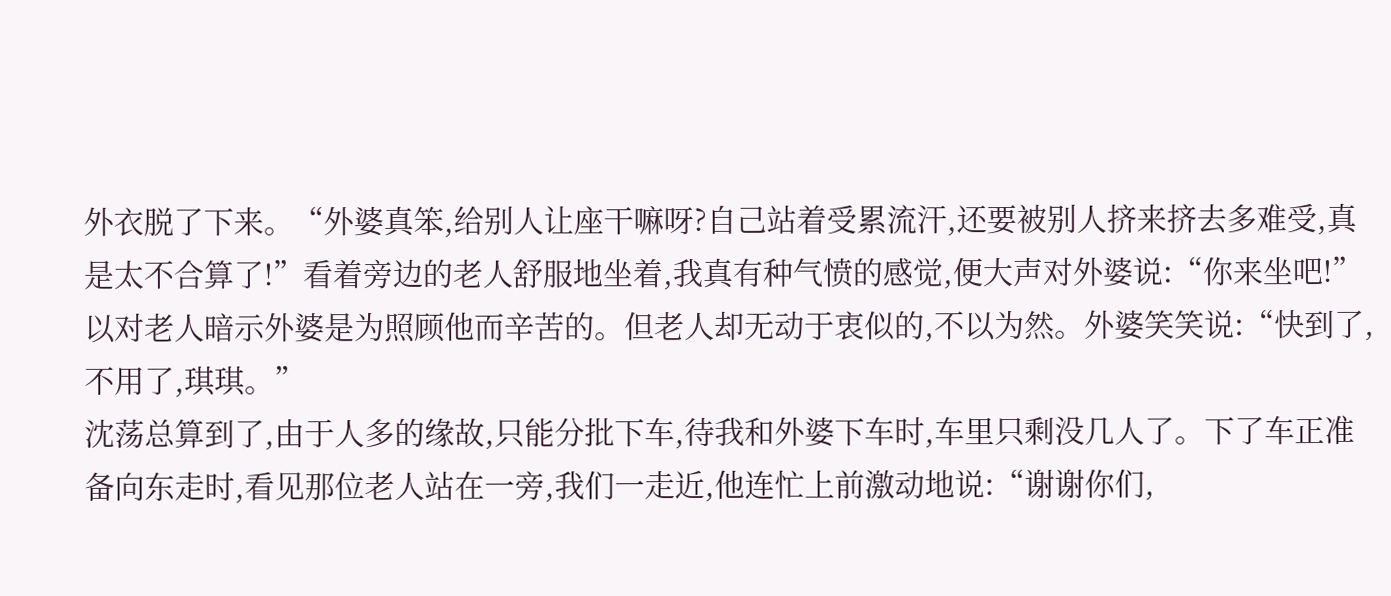外衣脱了下来。“外婆真笨,给别人让座干嘛呀?自己站着受累流汗,还要被别人挤来挤去多难受,真是太不合算了!”看着旁边的老人舒服地坐着,我真有种气愤的感觉,便大声对外婆说:“你来坐吧!”以对老人暗示外婆是为照顾他而辛苦的。但老人却无动于衷似的,不以为然。外婆笑笑说:“快到了,不用了,琪琪。”
沈荡总算到了,由于人多的缘故,只能分批下车,待我和外婆下车时,车里只剩没几人了。下了车正准备向东走时,看见那位老人站在一旁,我们一走近,他连忙上前激动地说:“谢谢你们,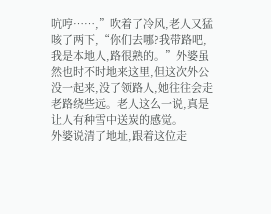吭哼……,”吹着了冷风,老人又猛咳了两下,“你们去哪?我带路吧,我是本地人,路很熟的。”外婆虽然也时不时地来这里,但这次外公没一起来,没了领路人,她往往会走老路绕些远。老人这么一说,真是让人有种雪中送炭的感觉。
外婆说清了地址,跟着这位走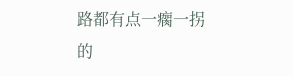路都有点一瘸一拐的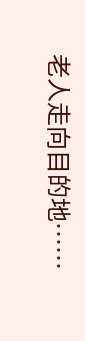老人走向目的地……